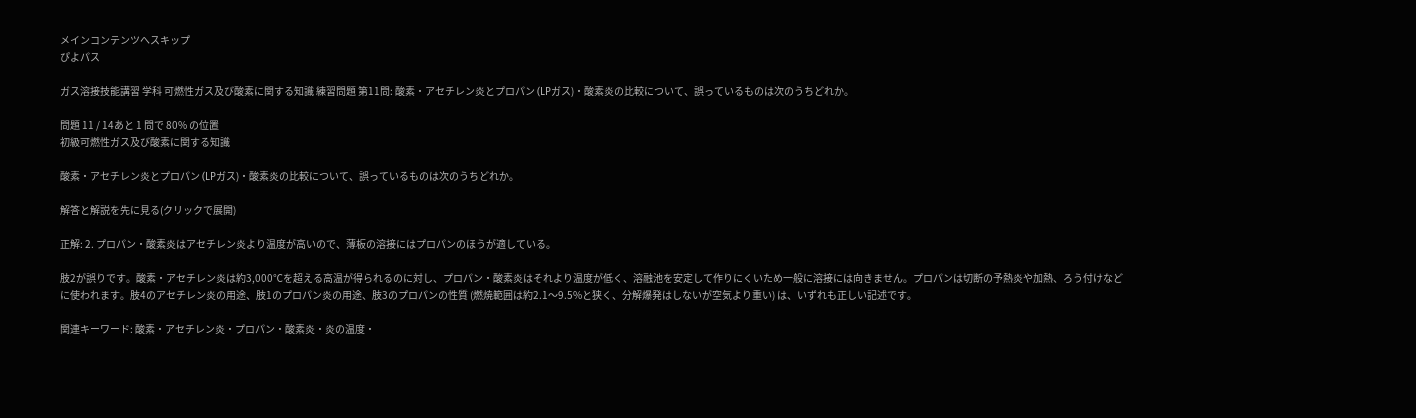メインコンテンツへスキップ
ぴよパス

ガス溶接技能講習 学科 可燃性ガス及び酸素に関する知識 練習問題 第11問: 酸素・アセチレン炎とプロパン (LPガス)・酸素炎の比較について、誤っているものは次のうちどれか。

問題 11 / 14あと 1 問で 80% の位置
初級可燃性ガス及び酸素に関する知識

酸素・アセチレン炎とプロパン (LPガス)・酸素炎の比較について、誤っているものは次のうちどれか。

解答と解説を先に見る(クリックで展開)

正解: 2. プロパン・酸素炎はアセチレン炎より温度が高いので、薄板の溶接にはプロパンのほうが適している。

肢2が誤りです。酸素・アセチレン炎は約3,000℃を超える高温が得られるのに対し、プロパン・酸素炎はそれより温度が低く、溶融池を安定して作りにくいため一般に溶接には向きません。プロパンは切断の予熱炎や加熱、ろう付けなどに使われます。肢4のアセチレン炎の用途、肢1のプロパン炎の用途、肢3のプロパンの性質 (燃焼範囲は約2.1〜9.5%と狭く、分解爆発はしないが空気より重い) は、いずれも正しい記述です。

関連キーワード: 酸素・アセチレン炎・プロパン・酸素炎・炎の温度・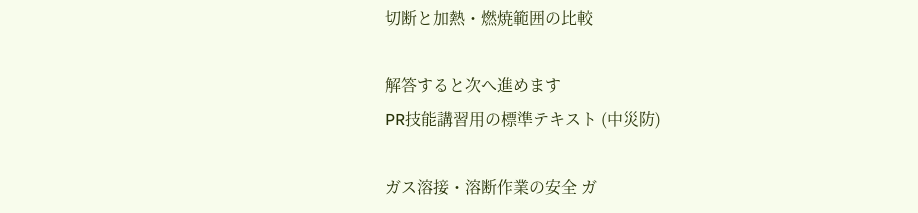切断と加熱・燃焼範囲の比較

解答すると次へ進めます
PR技能講習用の標準テキスト (中災防)

ガス溶接・溶断作業の安全 ガ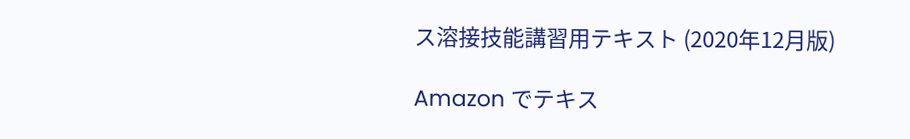ス溶接技能講習用テキスト (2020年12月版)

Amazon でテキス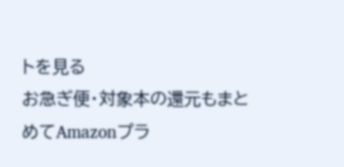トを見る
お急ぎ便・対象本の還元もまとめてAmazonプラ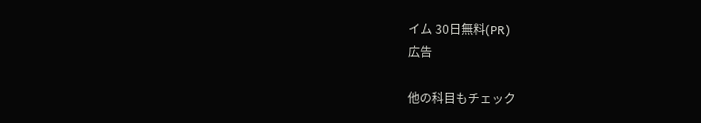イム 30日無料(PR)
広告

他の科目もチェック